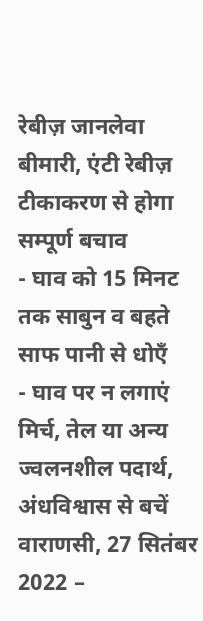रेबीज़ जानलेवा बीमारी, एंटी रेबीज़
टीकाकरण से होगा सम्पूर्ण बचाव
- घाव को 15 मिनट तक साबुन व बहते साफ पानी से धोएँ
- घाव पर न लगाएं मिर्च, तेल या अन्य ज्वलनशील पदार्थ, अंधविश्वास से बचें
वाराणसी, 27 सितंबर 2022 –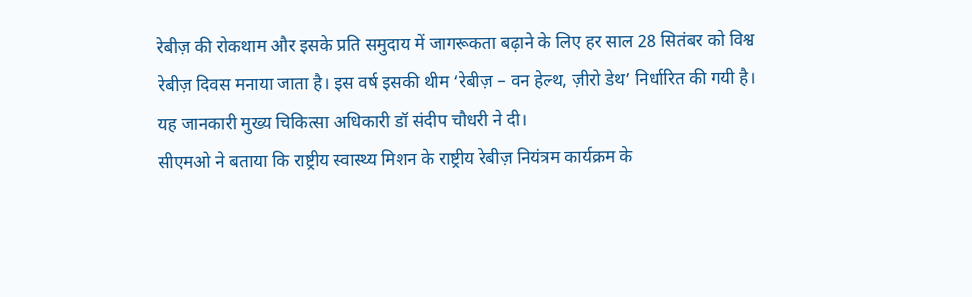रेबीज़ की रोकथाम और इसके प्रति समुदाय में जागरूकता बढ़ाने के लिए हर साल 28 सितंबर को विश्व रेबीज़ दिवस मनाया जाता है। इस वर्ष इसकी थीम ‘रेबीज़ – वन हेल्थ, ज़ीरो डेथ’ निर्धारित की गयी है। यह जानकारी मुख्य चिकित्सा अधिकारी डॉ संदीप चौधरी ने दी।
सीएमओ ने बताया कि राष्ट्रीय स्वास्थ्य मिशन के राष्ट्रीय रेबीज़ नियंत्रम कार्यक्रम के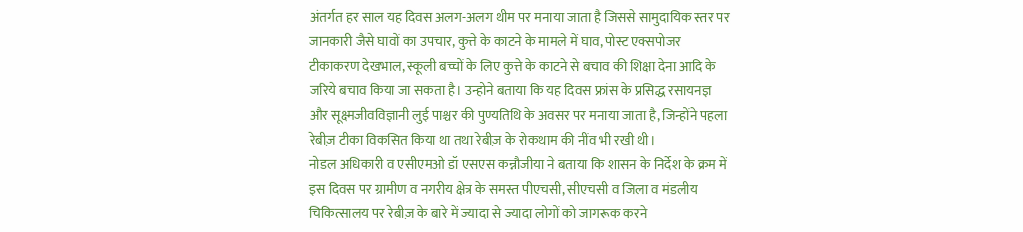अंतर्गत हर साल यह दिवस अलग-अलग थीम पर मनाया जाता है जिससे सामुदायिक स्तर पर जानकारी जैसे घावों का उपचार, कुत्ते के काटने के मामले में घाव, पोस्ट एक्सपोजर टीकाकरण देखभाल, स्कूली बच्चों के लिए कुत्ते के काटने से बचाव की शिक्षा देना आदि के जरिये बचाव किया जा सकता है। उन्होने बताया कि यह दिवस फ्रांस के प्रसिद्ध रसायनज्ञ और सूक्ष्मजीवविज्ञानी लुई पाश्चर की पुण्यतिथि के अवसर पर मनाया जाता है, जिन्होंने पहला रेबीज़ टीका विकसित किया था तथा रेबीज़ के रोकथाम की नींव भी रखी थी।
नोडल अधिकारी व एसीएमओ डॉ एसएस कन्नौजीया ने बताया कि शासन के निर्देश के क्रम में इस दिवस पर ग्रामीण व नगरीय क्षेत्र के समस्त पीएचसी, सीएचसी व जिला व मंडलीय चिकित्सालय पर रेबीज़ के बारे में ज्यादा से ज्यादा लोगों को जागरूक करने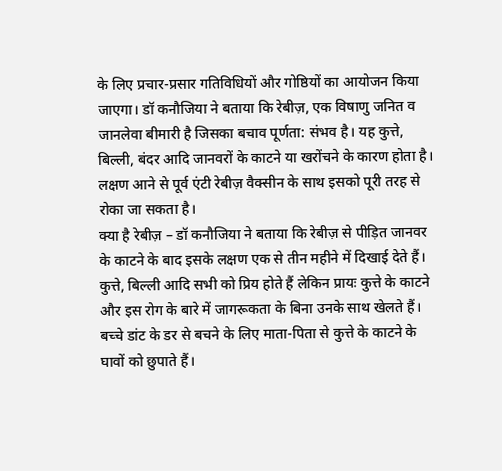के लिए प्रचार-प्रसार गतिविधियों और गोष्ठियों का आयोजन किया जाएगा। डॉ कनौजिया ने बताया कि रेबीज़, एक विषाणु जनित व जानलेवा बीमारी है जिसका बचाव पूर्णता: संभव है। यह कुत्ते, बिल्ली, बंदर आदि जानवरों के काटने या खरोंचने के कारण होता है। लक्षण आने से पूर्व एंटी रेबीज़ वैक्सीन के साथ इसको पूरी तरह से रोका जा सकता है।
क्या है रेबीज़ – डॉ कनौजिया ने बताया कि रेबीज़ से पीड़ित जानवर के काटने के बाद इसके लक्षण एक से तीन महीने में दिखाई देते हैं। कुत्ते, बिल्ली आदि सभी को प्रिय होते हैं लेकिन प्रायः कुत्ते के काटने और इस रोग के बारे में जागरूकता के बिना उनके साथ खेलते हैं। बच्चे डांट के डर से बचने के लिए माता-पिता से कुत्ते के काटने के घावों को छुपाते हैं।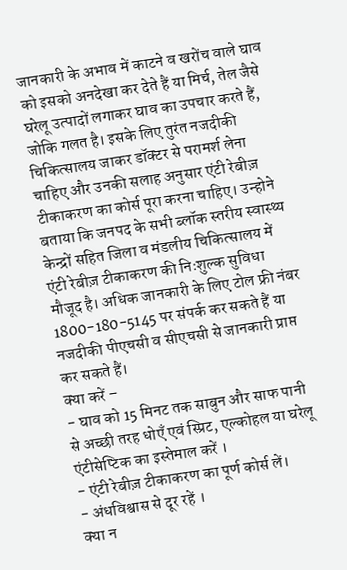जानकारी के अभाव में काटने व खरोंच वाले घाव को इसको अनदेखा कर देते हैं या मिर्च, तेल जैसे घरेलू उत्पादों लगाकर घाव का उपचार करते हैं, जोकि गलत है। इसके लिए तुरंत नजदीकी चिकित्सालय जाकर डॉक्टर से परामर्श लेना चाहिए और उनकी सलाह अनुसार एंटी रेबीज़ टीकाकरण का कोर्स पूरा करना चाहिए। उन्होने बताया कि जनपद के सभी ब्लॉक स्तरीय स्वास्थ्य केन्द्रों सहित जिला व मंडलीय चिकित्सालय में एंटी रेबीज़ टीकाकरण की निःशुल्क सुविधा मौजूद है। अधिक जानकारी के लिए टोल फ्री नंबर 1800-180-5145 पर संपर्क कर सकते हैं या नजदीकी पीएचसी व सीएचसी से जानकारी प्राप्त कर सकते हैं।
क्या करें –
- घाव को 15 मिनट तक साबुन और साफ पानी से अच्छी तरह धोएँ एवं स्प्रिट, एल्कोहल या घरेलू एंटीसेप्टिक का इस्तेमाल करें ।
- एंटी रेबीज़ टीकाकरण का पूर्ण कोर्स लें।
- अंधविश्वास से दूर रहें ।
क्या न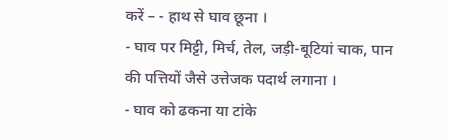करें – - हाथ से घाव छूना ।
- घाव पर मिट्टी, मिर्च, तेल, जड़ी-बूटियां चाक, पान की पत्तियों जैसे उत्तेजक पदार्थ लगाना ।
- घाव को ढकना या टांके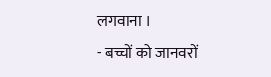लगवाना ।
- बच्चों को जानवरों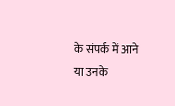के संपर्क में आने या उनके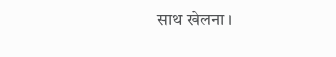साथ खेलना ।